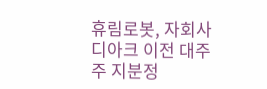휴림로봇, 자회사 디아크 이전 대주주 지분정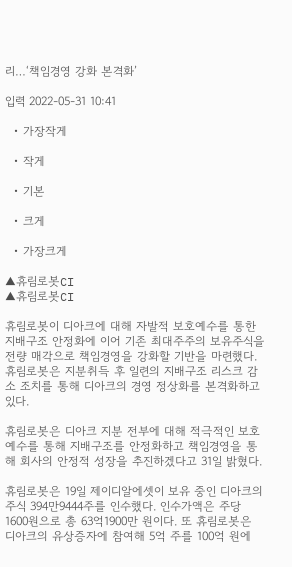리…‘책임경영 강화 본격화’

입력 2022-05-31 10:41

  • 가장작게

  • 작게

  • 기본

  • 크게

  • 가장크게

▲휴림로봇CI
▲휴림로봇CI

휴림로봇이 디아크에 대해 자발적 보호예수를 통한 지배구조 안정화에 이어 기존 최대주주의 보유주식을 전량 매각으로 책임경영을 강화할 기반을 마련했다. 휴림로봇은 지분취득 후 일련의 지배구조 리스크 감소 조치를 통해 디아크의 경영 정상화를 본격화하고 있다.

휴림로봇은 디아크 지분 전부에 대해 적극적인 보호예수를 통해 지배구조를 안정화하고 책임경영을 통해 회사의 안정적 성장을 추진하겠다고 31일 밝혔다.

휴림로봇은 19일 제이디알에셋이 보유 중인 디아크의 주식 394만9444주를 인수했다. 인수가액은 주당 1600원으로 총 63억1900만 원이다. 또 휴림로봇은 디아크의 유상증자에 참여해 5억 주를 100억 원에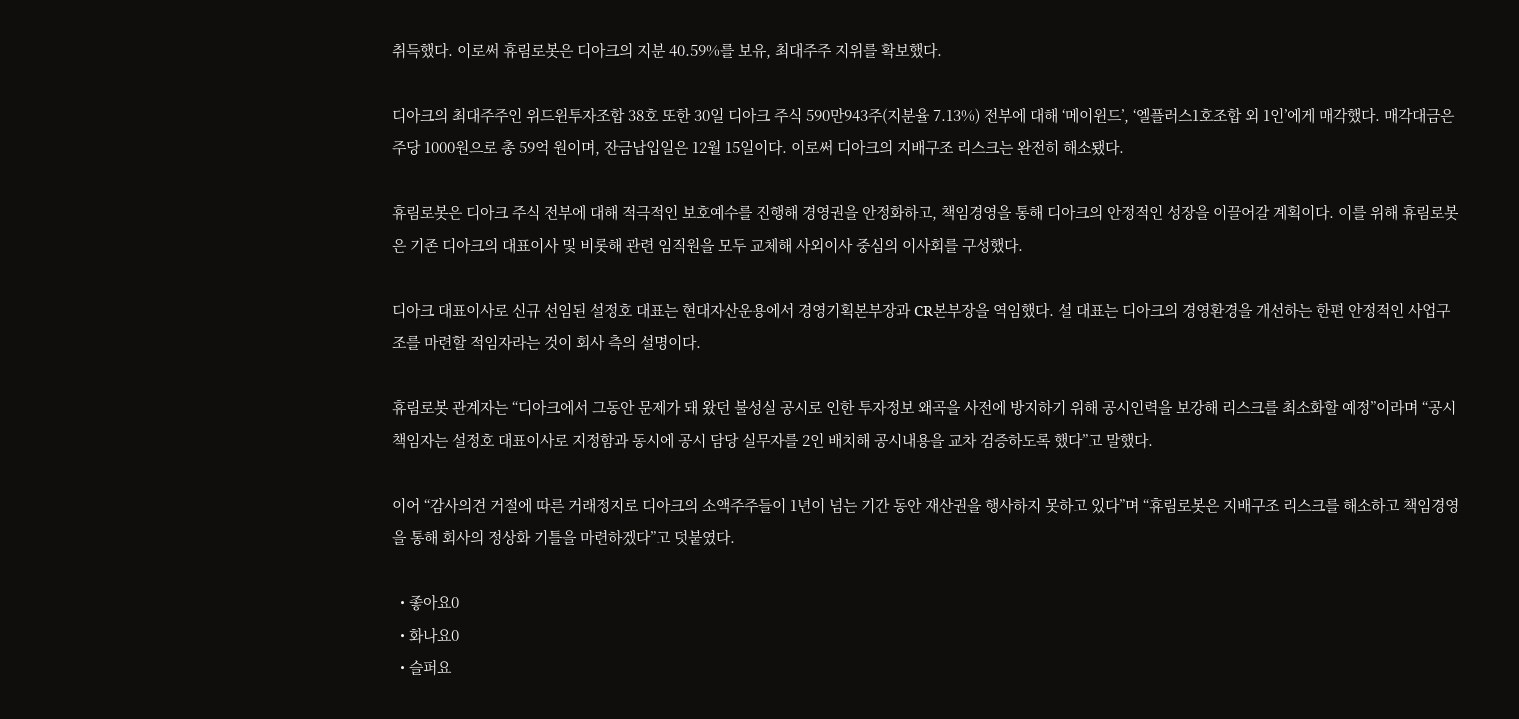취득했다. 이로써 휴림로봇은 디아크의 지분 40.59%를 보유, 최대주주 지위를 확보했다.

디아크의 최대주주인 위드윈투자조합 38호 또한 30일 디아크 주식 590만943주(지분율 7.13%) 전부에 대해 ‘메이윈드’, ‘엘플러스1호조합 외 1인’에게 매각했다. 매각대금은 주당 1000원으로 총 59억 원이며, 잔금납입일은 12월 15일이다. 이로써 디아크의 지배구조 리스크는 완전히 해소됐다.

휴림로봇은 디아크 주식 전부에 대해 적극적인 보호예수를 진행해 경영권을 안정화하고, 책임경영을 통해 디아크의 안정적인 성장을 이끌어갈 계획이다. 이를 위해 휴림로봇은 기존 디아크의 대표이사 및 비롯해 관련 임직원을 모두 교체해 사외이사 중심의 이사회를 구성했다.

디아크 대표이사로 신규 선임된 설정호 대표는 현대자산운용에서 경영기획본부장과 CR본부장을 역임했다. 설 대표는 디아크의 경영환경을 개선하는 한편 안정적인 사업구조를 마련할 적임자라는 것이 회사 측의 설명이다.

휴림로봇 관계자는 “디아크에서 그동안 문제가 돼 왔던 불성실 공시로 인한 투자정보 왜곡을 사전에 방지하기 위해 공시인력을 보강해 리스크를 최소화할 예정”이라며 “공시책임자는 설정호 대표이사로 지정함과 동시에 공시 담당 실무자를 2인 배치해 공시내용을 교차 검증하도록 했다”고 말했다.

이어 “감사의견 거절에 따른 거래정지로 디아크의 소액주주들이 1년이 넘는 기간 동안 재산권을 행사하지 못하고 있다”며 “휴림로봇은 지배구조 리스크를 해소하고 책임경영을 통해 회사의 정상화 기틀을 마련하겠다”고 덧붙였다.

  • 좋아요0
  • 화나요0
  • 슬퍼요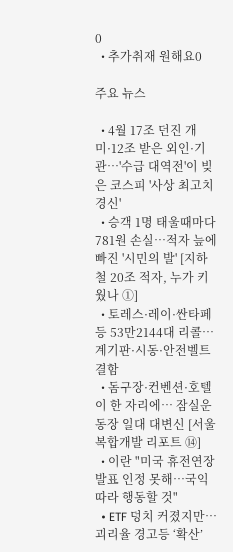0
  • 추가취재 원해요0

주요 뉴스

  • 4월 17조 던진 개미·12조 받은 외인·기관…'수급 대역전'이 빚은 코스피 '사상 최고치 경신'
  • 승객 1명 태울때마다 781원 손실…적자 늪에 빠진 '시민의 발' [지하철 20조 적자, 누가 키웠나 ①]
  • 토레스·레이·싼타페 등 53만2144대 리콜…계기판·시동·안전벨트 결함
  • 돔구장·컨벤션·호텔이 한 자리에… 잠실운동장 일대 대변신 [서울 복합개발 리포트 ⑭]
  • 이란 "미국 휴전연장 발표 인정 못해⋯국익 따라 행동할 것"
  • ETF 덩치 커졌지만…괴리율 경고등 ‘확산’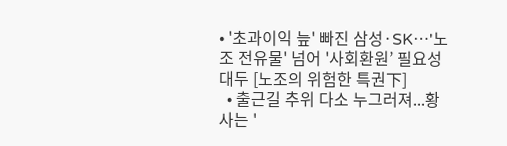• '초과이익 늪' 빠진 삼성·SK⋯'노조 전유물' 넘어 '사회환원’ 필요성 대두 [노조의 위험한 특권下]
  • 출근길 추위 다소 누그러져...황사는 '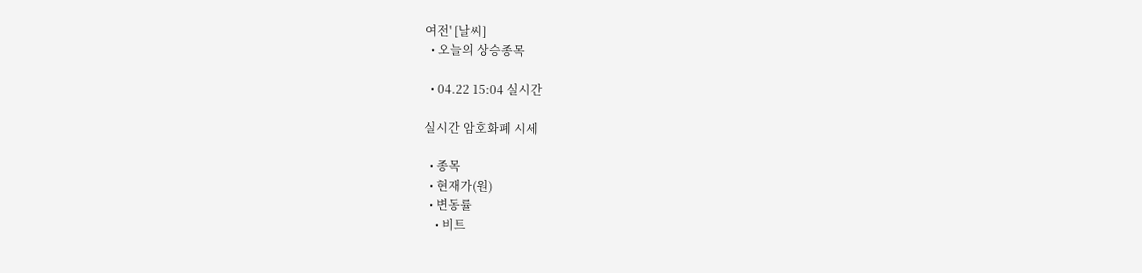여전' [날씨]
  • 오늘의 상승종목

  • 04.22 15:04 실시간

실시간 암호화폐 시세

  • 종목
  • 현재가(원)
  • 변동률
    • 비트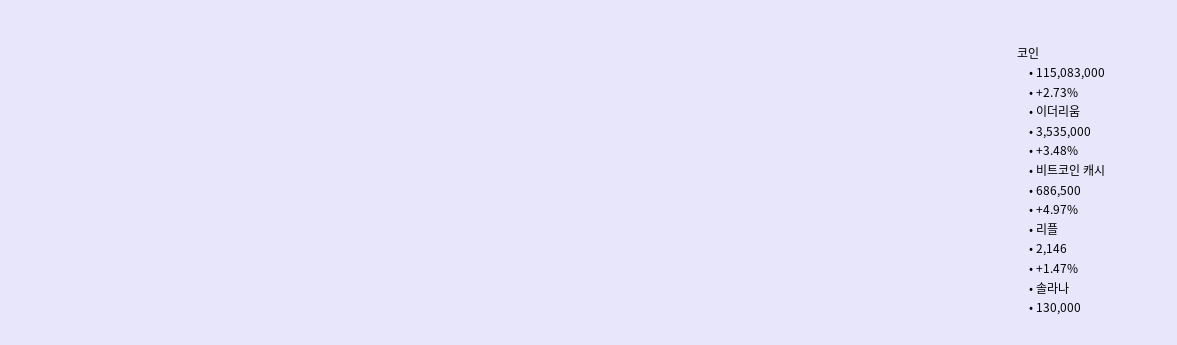코인
    • 115,083,000
    • +2.73%
    • 이더리움
    • 3,535,000
    • +3.48%
    • 비트코인 캐시
    • 686,500
    • +4.97%
    • 리플
    • 2,146
    • +1.47%
    • 솔라나
    • 130,000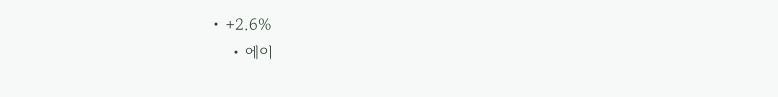• +2.6%
    • 에이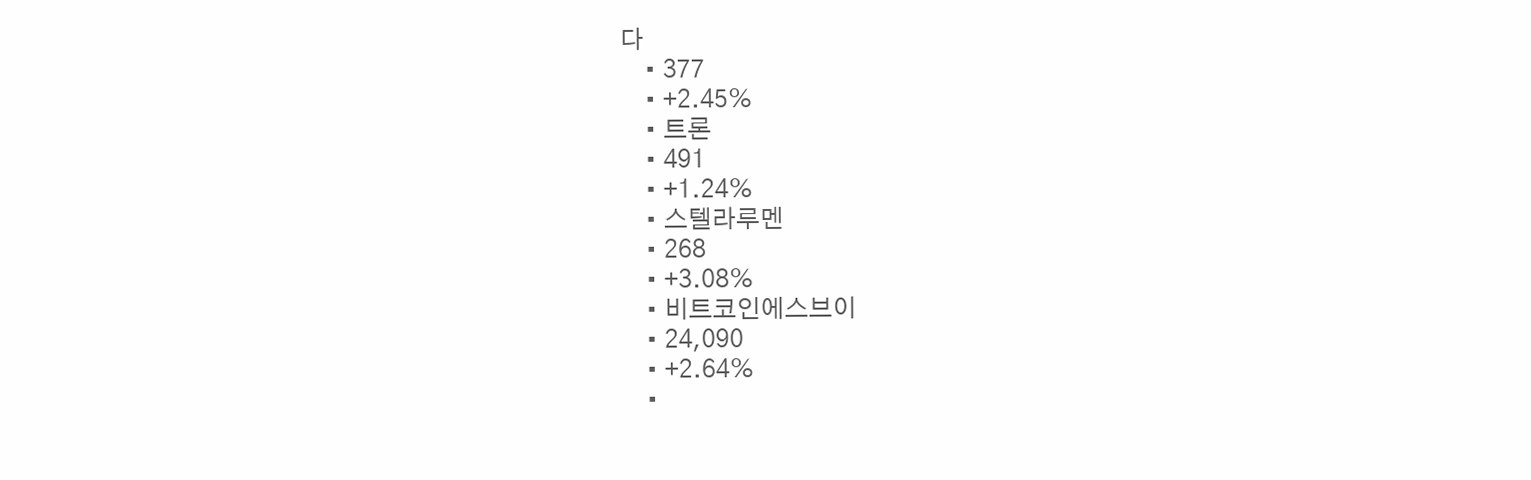다
    • 377
    • +2.45%
    • 트론
    • 491
    • +1.24%
    • 스텔라루멘
    • 268
    • +3.08%
    • 비트코인에스브이
    • 24,090
    • +2.64%
    •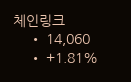체인링크
    • 14,060
    • +1.81%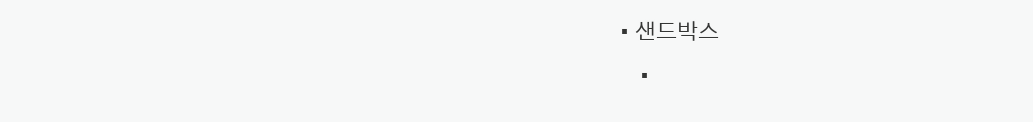• 샌드박스
    •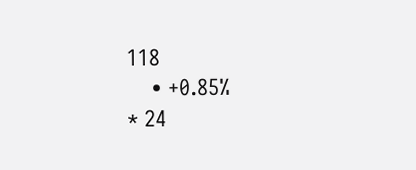118
    • +0.85%
* 24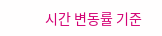시간 변동률 기준